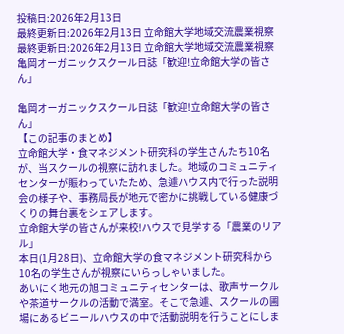投稿日:2026年2月13日
最終更新日:2026年2月13日 立命館大学地域交流農業視察
最終更新日:2026年2月13日 立命館大学地域交流農業視察
亀岡オーガニックスクール日誌「歓迎!立命館大学の皆さん」

亀岡オーガニックスクール日誌「歓迎!立命館大学の皆さん」
【この記事のまとめ】
立命館大学・食マネジメント研究科の学生さんたち10名が、当スクールの視察に訪れました。地域のコミュニティセンターが賑わっていたため、急遽ハウス内で行った説明会の様子や、事務局長が地元で密かに挑戦している健康づくりの舞台裏をシェアします。
立命館大学の皆さんが来校!ハウスで見学する「農業のリアル」
本日(1月28日)、立命館大学の食マネジメント研究科から10名の学生さんが視察にいらっしゃいました。
あいにく地元の旭コミュニティセンターは、歌声サークルや茶道サークルの活動で満室。そこで急遽、スクールの圃場にあるビニールハウスの中で活動説明を行うことにしま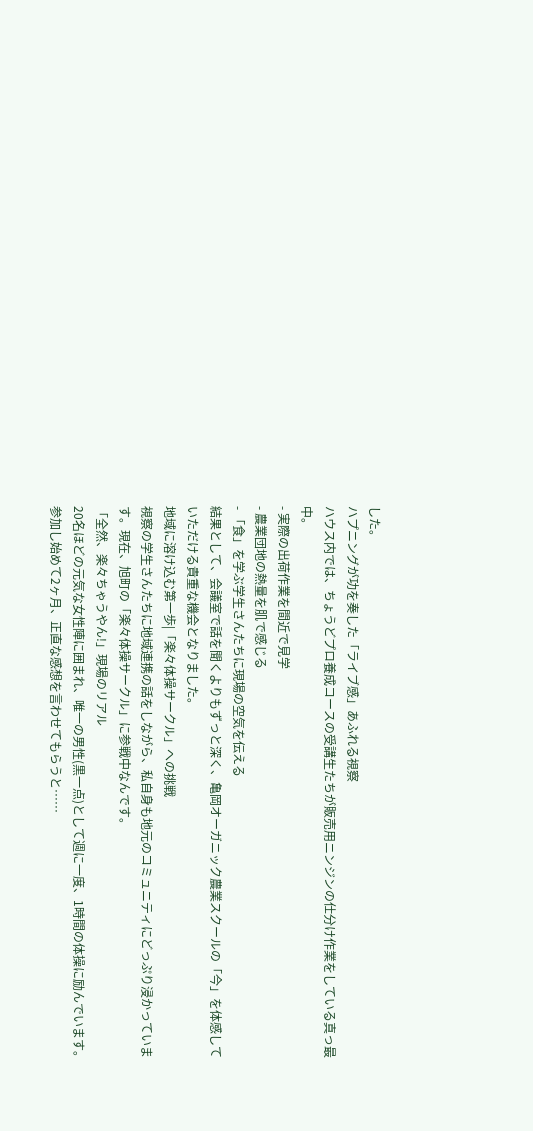した。
ハプニングが功を奏した「ライブ感」あふれる視察
ハウス内では、ちょうどプロ養成コースの受講生たちが販売用ニンジンの仕分け作業をしている真っ最中。
- 実際の出荷作業を間近で見学
- 農業団地の熱量を肌で感じる
- 「食」を学ぶ学生さんたちに現場の空気を伝える
結果として、会議室で話を聞くよりもずっと深く、亀岡オーガニック農業スクールの「今」を体感していただける貴重な機会となりました。
地域に溶け込む第一歩|「楽々体操サークル」への挑戦
視察の学生さんたちに地域連携の話をしながら、私自身も地元のコミュニティにどっぷり浸かっています。現在、旭町の「楽々体操サークル」に参戦中なんです。
「全然、楽々ちゃうやん!」現場のリアル
20名ほどの元気な女性陣に囲まれ、唯一の男性(黒一点)として週に一度、1時間の体操に励んでいます。参加し始めて2ヶ月、正直な感想を言わせてもらうと……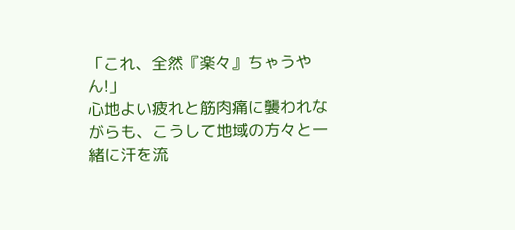「これ、全然『楽々』ちゃうやん!」
心地よい疲れと筋肉痛に襲われながらも、こうして地域の方々と一緒に汗を流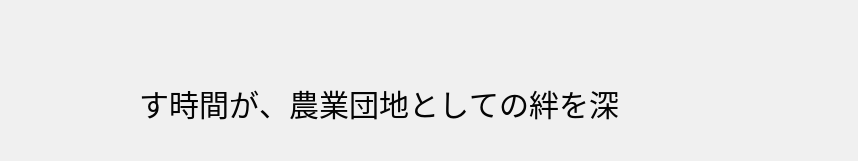す時間が、農業団地としての絆を深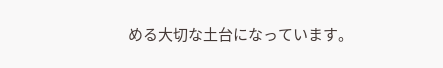める大切な土台になっています。